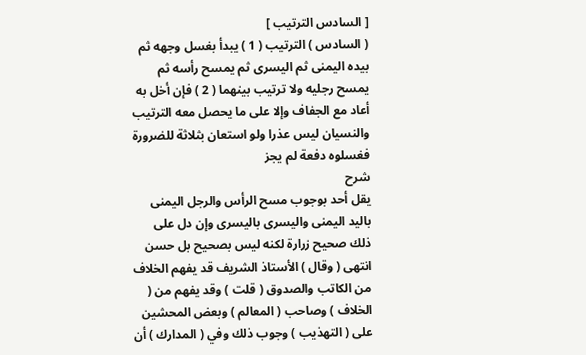[ السادس الترتيب ]
( السادس ) الترتيب ( 1 ) يبدأ بغسل وجهه ثم بيده اليمنى ثم اليسرى ثم يمسح رأسه ثم يمسح رجليه ولا ترتيب بينهما ( 2 ) فإن أخل به أعاد مع الجفاف وإلا على ما يحصل معه الترتيب والنسيان ليس عذرا ولو استعان بثلاثة للضرورة فغسلوه دفعة لم يجز
شرح
يقل أحد بوجوب مسح الرأس والرجل اليمنى باليد اليمنى واليسرى باليسرى وإن دل على ذلك صحيح زرارة لكنه ليس بصحيح بل حسن انتهى ( وقال ) الأستاذ الشريف قد يفهم الخلاف من الكاتب والصدوق ( قلت ) وقد يفهم من ( الخلاف ) وصاحب ( المعالم ) وبعض المحشين على ( التهذيب ) وجوب ذلك وفي ( المدارك ) أن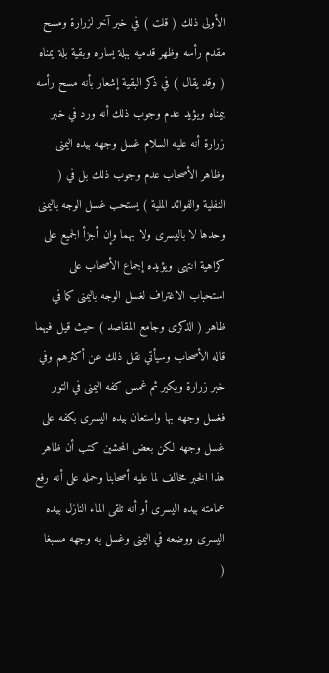الأولى ذلك ( قلت ) في خبر آخر لزرارة ومسح مقدم رأسه وظهر قدميه ببلة يساره وبقية بلة يمناه ( وقد يقال ) في ذكر البقية إشعار بأنه مسح رأسه بيمناه ويؤيد عدم وجوب ذلك أنه ورد في خبر زرارة أنه عليه السلام غسل وجهه بيده اليمنى وظاهر الأصحاب عدم وجوب ذلك بل في ( النفلية والفوائد الملية ) يستحب غسل الوجه باليمنى وحدها لا باليسرى ولا بهما وإن أجزأ الجميع على كراهية انتهى ويؤيده إجماع الأصحاب على استحباب الاغتراف لغسل الوجه باليمنى كما في ظاهر ( الذكرى وجامع المقاصد ) حيث قيل فيهما قاله الأصحاب وسيأتي نقل ذلك عن أكثرهم وفي خبر زرارة وبكير ثم غمس كفه اليمنى في التور فغسل وجهه بها واستعان بيده اليسرى بكفه على غسل وجهه لكن بعض المحشين كتب أن ظاهر هذا الخبر مخالف لما عليه أصحابنا وحمله على أنه رفع عمامته بيده اليسرى أو أنه تلقى الماء النازل بيده اليسرى ووضعه في اليمنى وغسل به وجهه مسبغا
(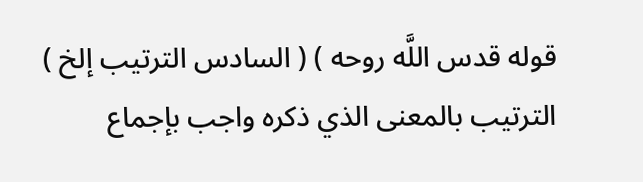قوله قدس اللَّه روحه ) ( السادس الترتيب إلخ )
الترتيب بالمعنى الذي ذكره واجب بإجماع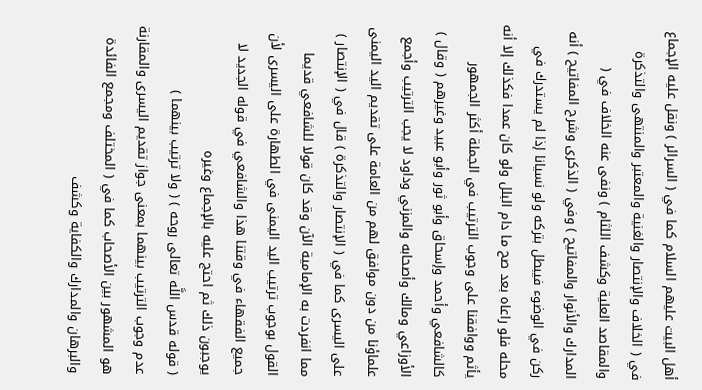أهل البيت عليهم السلام كما في ( السرائر ) ونقل عليه الإجماع في ( الخلاف والإنتصار والغنية والمعتبر والمنتهى والتذكرة والمقاصد العلية وكشف اللثام ) ونفى عنه الخلاف في ( المدارك والأنوار والمفاتيح ) وفي ( الذكرى وشرح المفاتيح ) أنه ركن في الوضوء فيبطل بتركه ولو نسيانا إذا لم يستدرك في محله فلو راعاه بعد صح ما دام البلل ولو كان عمدا فكذلك إلا أنه يأثم ووافقنا على وجوب الترتيب في الجملة أكثر الجمهور كالشافعي وأحمد وإسحاق وأبو ثور وأبو عبيد وغيرهم ( وقال ) الأوزاعي ومالك وأصحابه والمزني وداود لا يجب الترتيب وأجمع علماؤنا من دون موافق لهم من العامة على تقديم اليد اليمنى على اليسرى كما في ( الإنتصار والتذكرة ) قال في ( الإنتصار ) مما انفردت به الإمامية الآن وقد كان قولا للشافعي قديما القول بوجوب ترتيب اليد اليمنى في الطهارة على اليسرى لأن جميع الفقهاء في وقتنا هذا والشافعي في قوله الجديد لا يوجبون ذلك ثم احتج عليه بالإجماع وغيره
( قوله قدس اللَّه تعالى روحه ) ( ولا ترتيب بينهما )
عدم وجوب الترتيب بينهما بمعنى جواز تقديم اليسرى والمقارنة هو المشهور بين الأصحاب كما في ( المختلف ومجمع الفائدة والبرهان والمدارك والكفاية وكشف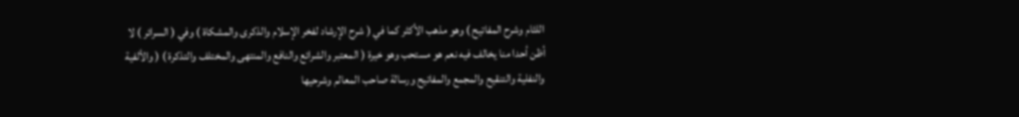اللثام وشرح المفاتيح ) وهو مذهب الأكثر كما في ( شرح الإرشاد لفخر الإسلام والذكرى والمشكاة ) وفي ( السرائر ) لا أظن أحدا منا يخالف فيه نعم هو مستحب وهو خيرة ( المعتبر والشرائع والنافع والمنتهى والمختلف والتذكرة ) ( والألفية والنفلية والتنقيح والمجمع والمفاتيح ورسالة صاحب المعالم وشرحيها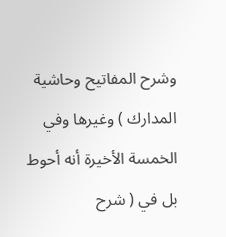وشرح المفاتيح وحاشية المدارك ) وغيرها وفي الخمسة الأخيرة أنه أحوط بل في ( شرح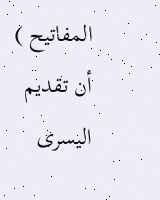المفاتيح ) أن تقديم اليسرى